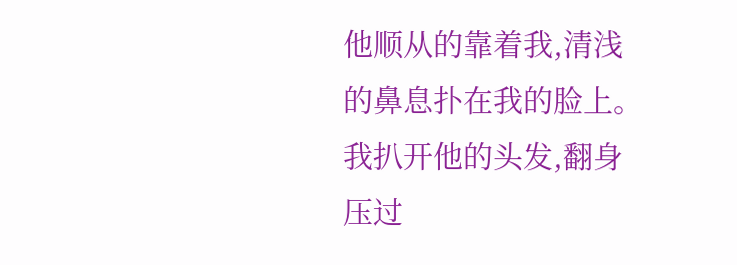他顺从的靠着我,清浅的鼻息扑在我的脸上。
我扒开他的头发,翻身压过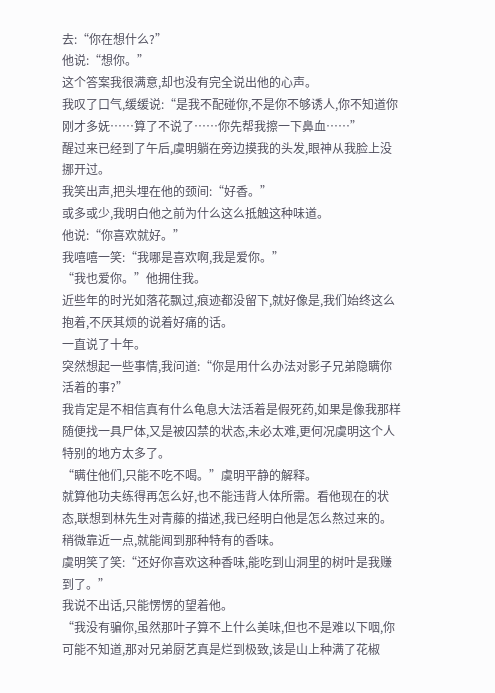去:“你在想什么?”
他说:“想你。”
这个答案我很满意,却也没有完全说出他的心声。
我叹了口气,缓缓说:“是我不配碰你,不是你不够诱人,你不知道你刚才多妩……算了不说了……你先帮我擦一下鼻血……”
醒过来已经到了午后,虞明躺在旁边摸我的头发,眼神从我脸上没挪开过。
我笑出声,把头埋在他的颈间:“好香。”
或多或少,我明白他之前为什么这么抵触这种味道。
他说:“你喜欢就好。”
我嘻嘻一笑:“我哪是喜欢啊,我是爱你。”
“我也爱你。”他拥住我。
近些年的时光如落花飘过,痕迹都没留下,就好像是,我们始终这么抱着,不厌其烦的说着好痛的话。
一直说了十年。
突然想起一些事情,我问道:“你是用什么办法对影子兄弟隐瞒你活着的事?”
我肯定是不相信真有什么龟息大法活着是假死药,如果是像我那样随便找一具尸体,又是被囚禁的状态,未必太难,更何况虞明这个人特别的地方太多了。
“瞒住他们,只能不吃不喝。”虞明平静的解释。
就算他功夫练得再怎么好,也不能违背人体所需。看他现在的状态,联想到林先生对青藤的描述,我已经明白他是怎么熬过来的。
稍微靠近一点,就能闻到那种特有的香味。
虞明笑了笑:“还好你喜欢这种香味,能吃到山洞里的树叶是我赚到了。”
我说不出话,只能愣愣的望着他。
“我没有骗你,虽然那叶子算不上什么美味,但也不是难以下咽,你可能不知道,那对兄弟厨艺真是烂到极致,该是山上种满了花椒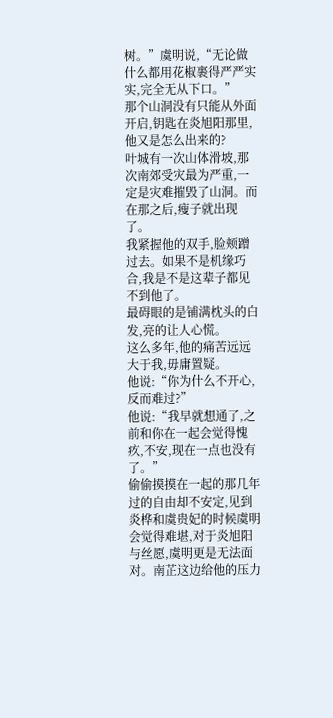树。”虞明说,“无论做什么都用花椒裹得严严实实,完全无从下口。”
那个山洞没有只能从外面开启,钥匙在炎旭阳那里,他又是怎么出来的?
叶城有一次山体滑坡,那次南郊受灾最为严重,一定是灾难摧毁了山洞。而在那之后,瘦子就出现了。
我紧握他的双手,脸颊蹭过去。如果不是机缘巧合,我是不是这辈子都见不到他了。
最碍眼的是铺满枕头的白发,亮的让人心慌。
这么多年,他的痛苦远远大于我,毋庸置疑。
他说:“你为什么不开心,反而难过?”
他说:“我早就想通了,之前和你在一起会觉得愧疚,不安,现在一点也没有了。”
偷偷摸摸在一起的那几年过的自由却不安定,见到炎桦和虞贵妃的时候虞明会觉得难堪,对于炎旭阳与丝愿,虞明更是无法面对。南芷这边给他的压力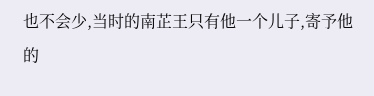也不会少,当时的南芷王只有他一个儿子,寄予他的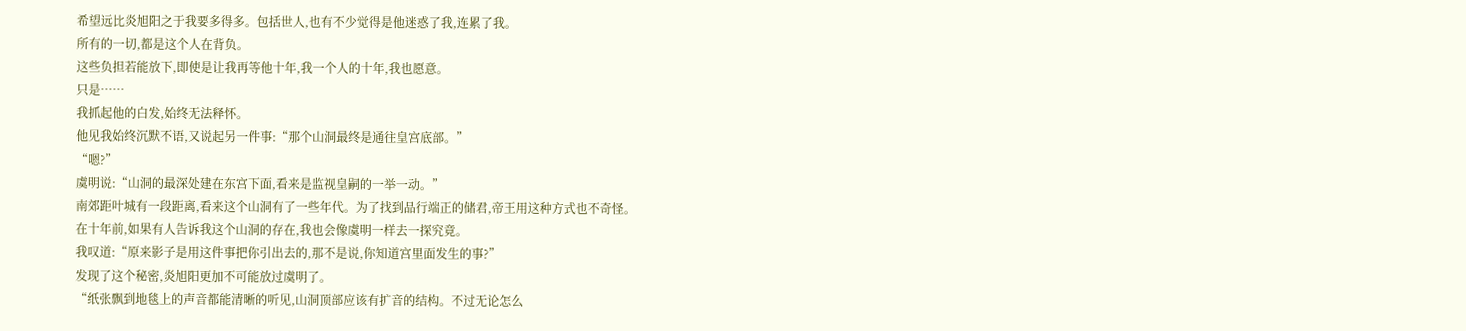希望远比炎旭阳之于我要多得多。包括世人,也有不少觉得是他迷惑了我,连累了我。
所有的一切,都是这个人在背负。
这些负担若能放下,即使是让我再等他十年,我一个人的十年,我也愿意。
只是……
我抓起他的白发,始终无法释怀。
他见我始终沉默不语,又说起另一件事:“那个山洞最终是通往皇宫底部。”
“嗯?”
虞明说:“山洞的最深处建在东宫下面,看来是监视皇嗣的一举一动。”
南郊距叶城有一段距离,看来这个山洞有了一些年代。为了找到品行端正的储君,帝王用这种方式也不奇怪。
在十年前,如果有人告诉我这个山洞的存在,我也会像虞明一样去一探究竟。
我叹道:“原来影子是用这件事把你引出去的,那不是说,你知道宫里面发生的事?”
发现了这个秘密,炎旭阳更加不可能放过虞明了。
“纸张飘到地毯上的声音都能清晰的听见,山洞顶部应该有扩音的结构。不过无论怎么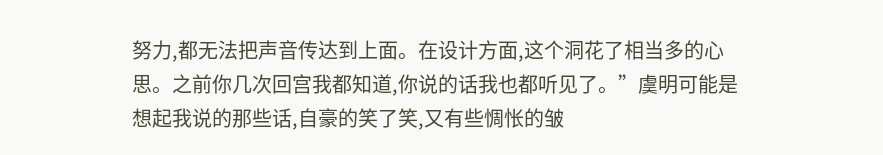努力,都无法把声音传达到上面。在设计方面,这个洞花了相当多的心思。之前你几次回宫我都知道,你说的话我也都听见了。”虞明可能是想起我说的那些话,自豪的笑了笑,又有些惆怅的皱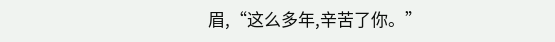眉,“这么多年,辛苦了你。”